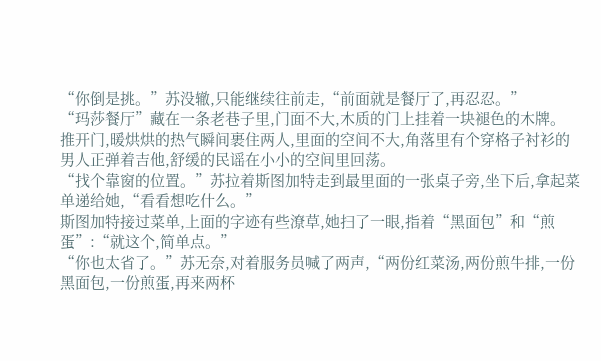“你倒是挑。”苏没辙,只能继续往前走,“前面就是餐厅了,再忍忍。”
“玛莎餐厅”藏在一条老巷子里,门面不大,木质的门上挂着一块褪色的木牌。
推开门,暖烘烘的热气瞬间裹住两人,里面的空间不大,角落里有个穿格子衬衫的男人正弹着吉他,舒缓的民谣在小小的空间里回荡。
“找个靠窗的位置。”苏拉着斯图加特走到最里面的一张桌子旁,坐下后,拿起菜单递给她,“看看想吃什么。”
斯图加特接过菜单,上面的字迹有些潦草,她扫了一眼,指着“黑面包”和“煎蛋”:“就这个,简单点。”
“你也太省了。”苏无奈,对着服务员喊了两声,“两份红菜汤,两份煎牛排,一份黑面包,一份煎蛋,再来两杯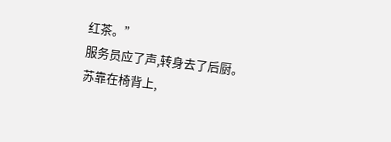红茶。”
服务员应了声,转身去了后厨。
苏靠在椅背上,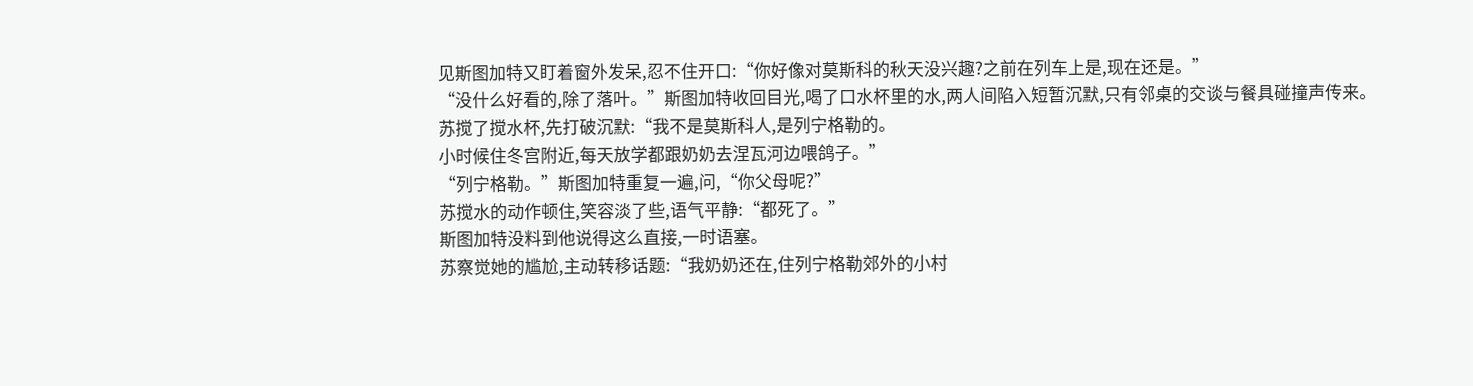见斯图加特又盯着窗外发呆,忍不住开口:“你好像对莫斯科的秋天没兴趣?之前在列车上是,现在还是。”
“没什么好看的,除了落叶。”斯图加特收回目光,喝了口水杯里的水,两人间陷入短暂沉默,只有邻桌的交谈与餐具碰撞声传来。
苏搅了搅水杯,先打破沉默:“我不是莫斯科人,是列宁格勒的。
小时候住冬宫附近,每天放学都跟奶奶去涅瓦河边喂鸽子。”
“列宁格勒。”斯图加特重复一遍,问,“你父母呢?”
苏搅水的动作顿住,笑容淡了些,语气平静:“都死了。”
斯图加特没料到他说得这么直接,一时语塞。
苏察觉她的尴尬,主动转移话题:“我奶奶还在,住列宁格勒郊外的小村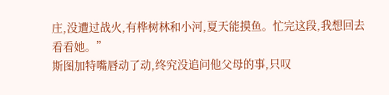庄,没遭过战火,有桦树林和小河,夏天能摸鱼。忙完这段,我想回去看看她。”
斯图加特嘴唇动了动,终究没追问他父母的事,只叹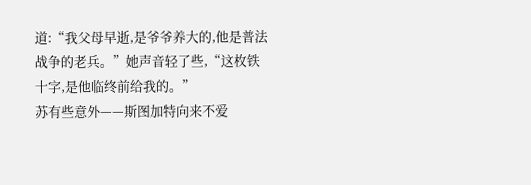道:“我父母早逝,是爷爷养大的,他是普法战争的老兵。”她声音轻了些,“这枚铁十字,是他临终前给我的。”
苏有些意外——斯图加特向来不爱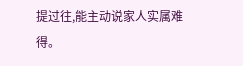提过往,能主动说家人实属难得。